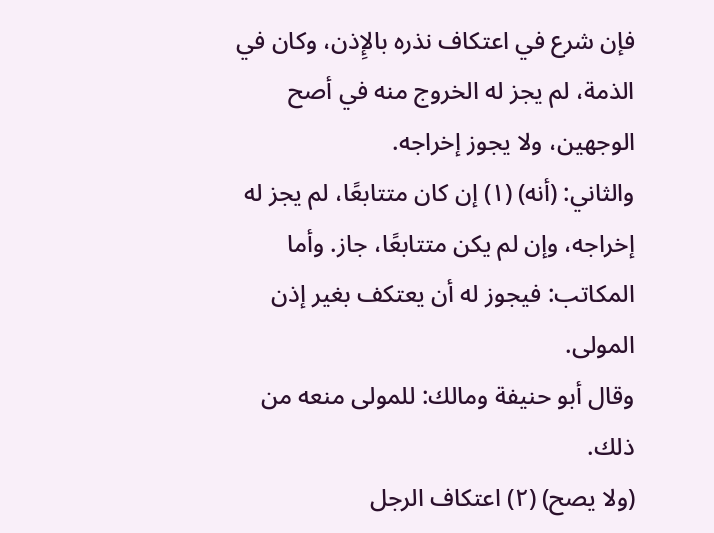فإن شرع في اعتكاف نذره بالإِذن، وكان في الذمة، لم يجز له الخروج منه في أصح الوجهين، ولا يجوز إخراجه.
والثاني: (أنه) (١) إن كان متتابعًا، لم يجز له إخراجه، وإن لم يكن متتابعًا، جاز. وأما المكاتب: فيجوز له أن يعتكف بغير إذن المولى.
وقال أبو حنيفة ومالك: للمولى منعه من ذلك.
(ولا يصح) (٢) اعتكاف الرجل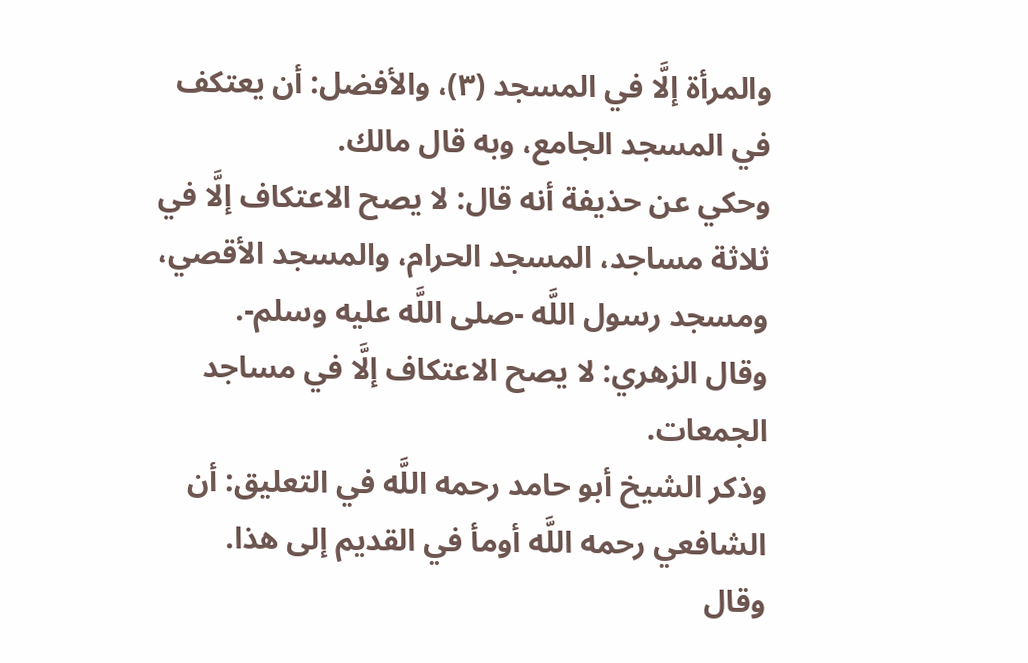والمرأة إلَّا في المسجد (٣)، والأفضل: أن يعتكف في المسجد الجامع، وبه قال مالك.
وحكي عن حذيفة أنه قال: لا يصح الاعتكاف إلَّا في ثلاثة مساجد، المسجد الحرام، والمسجد الأقصي، ومسجد رسول اللَّه -صلى اللَّه عليه وسلم-.
وقال الزهري: لا يصح الاعتكاف إلَّا في مساجد الجمعات.
وذكر الشيخ أبو حامد رحمه اللَّه في التعليق: أن الشافعي رحمه اللَّه أومأ في القديم إلى هذا.
وقال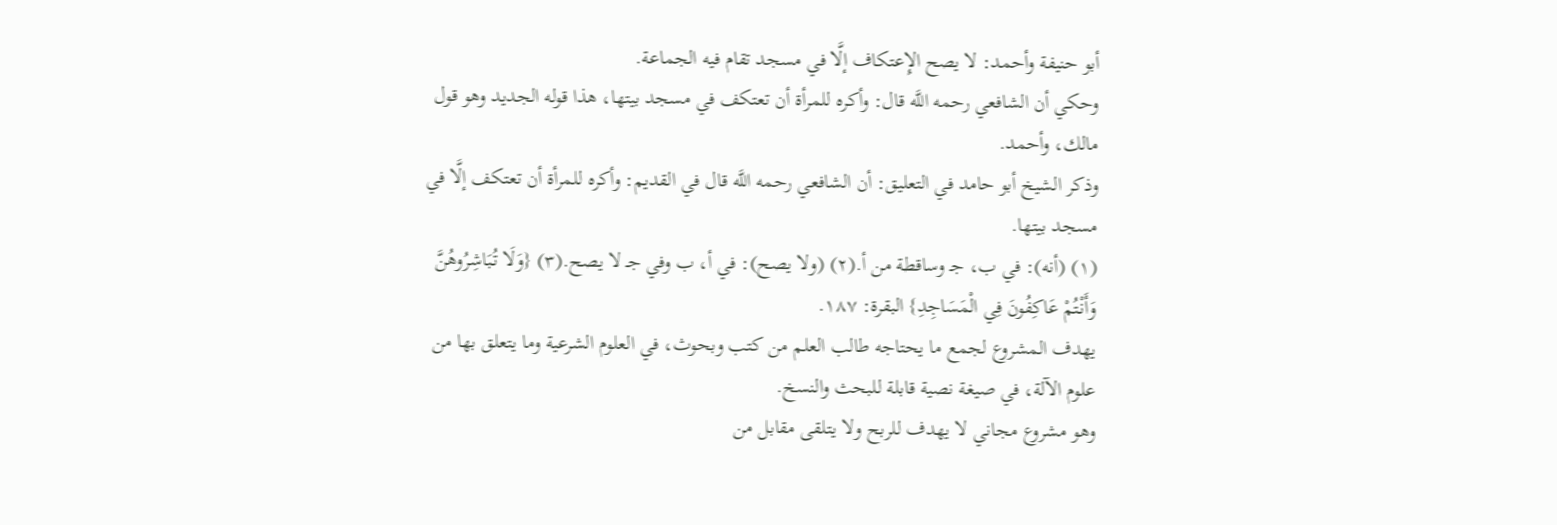أبو حنيفة وأحمد: لا يصح الإِعتكاف إلَّا في مسجد تقام فيه الجماعة.
وحكي أن الشافعي رحمه اللَّه قال: وأكره للمرأة أن تعتكف في مسجد بيتها، هذا قوله الجديد وهو قول مالك، وأحمد.
وذكر الشيخ أبو حامد في التعليق: أن الشافعي رحمه اللَّه قال في القديم: وأكره للمرأة أن تعتكف إلَّا في مسجد بيتها.
(١) (أنه): في ب، جـ وساقطة من أ.(٢) (ولا يصح): في أ، ب وفي جـ لا يصح.(٣) {وَلَا تُبَاشِرُوهُنَّ وَأَنْتُمْ عَاكِفُونَ فِي الْمَسَاجِدِ} البقرة: ١٨٧.
يهدف المشروع لجمع ما يحتاجه طالب العلم من كتب وبحوث، في العلوم الشرعية وما يتعلق بها من علوم الآلة، في صيغة نصية قابلة للبحث والنسخ.
وهو مشروع مجاني لا يهدف للربح ولا يتلقى مقابل من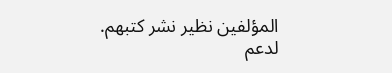المؤلفين نظير نشر كتبهم.
لدعم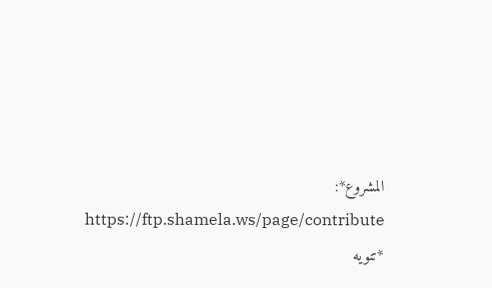المشروع*: https://ftp.shamela.ws/page/contribute
*تنويه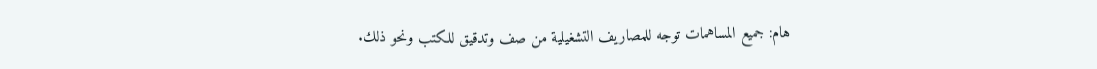هام: جميع المساهمات توجه للمصاريف التشغيلية من صف وتدقيق للكتب ونحو ذلك.